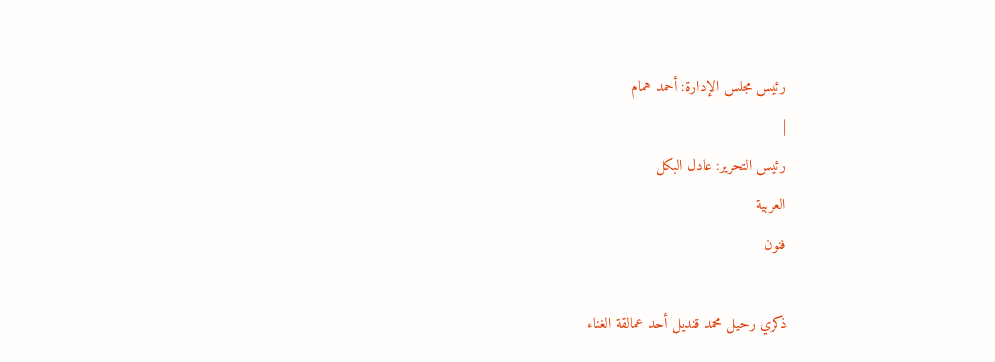رئيس مجلس الإدارة: أحمد همام
|
رئيس التحرير: عادل البكل
العربية
فنون

ذكري رحيل محمد قنديل أحد عمالقة الغناء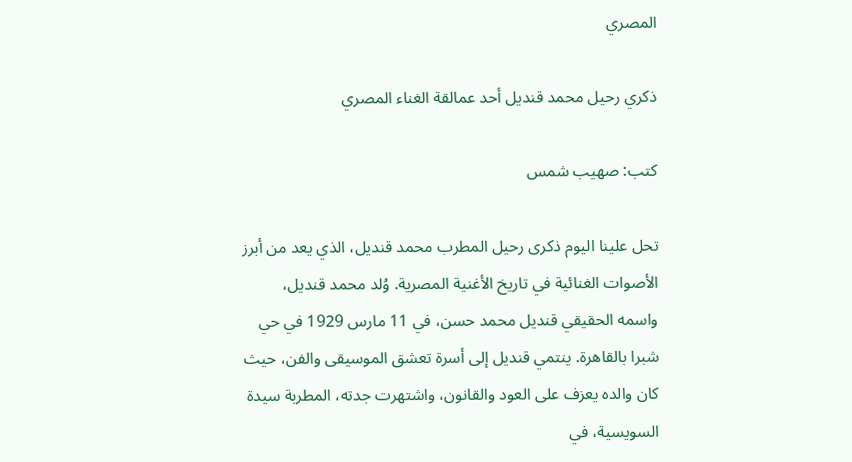المصري

ذكري رحيل محمد قنديل أحد عمالقة الغناء المصري

كتب: صهيب شمس

تحل علينا اليوم ذكرى رحيل المطرب محمد قنديل، الذي يعد من أبرز الأصوات الغنائية في تاريخ الأغنية المصرية. وُلد محمد قنديل، واسمه الحقيقي قنديل محمد حسن، في 11 مارس 1929 في حي شبرا بالقاهرة. ينتمي قنديل إلى أسرة تعشق الموسيقى والفن، حيث كان والده يعزف على العود والقانون، واشتهرت جدته، المطربة سيدة السويسية، في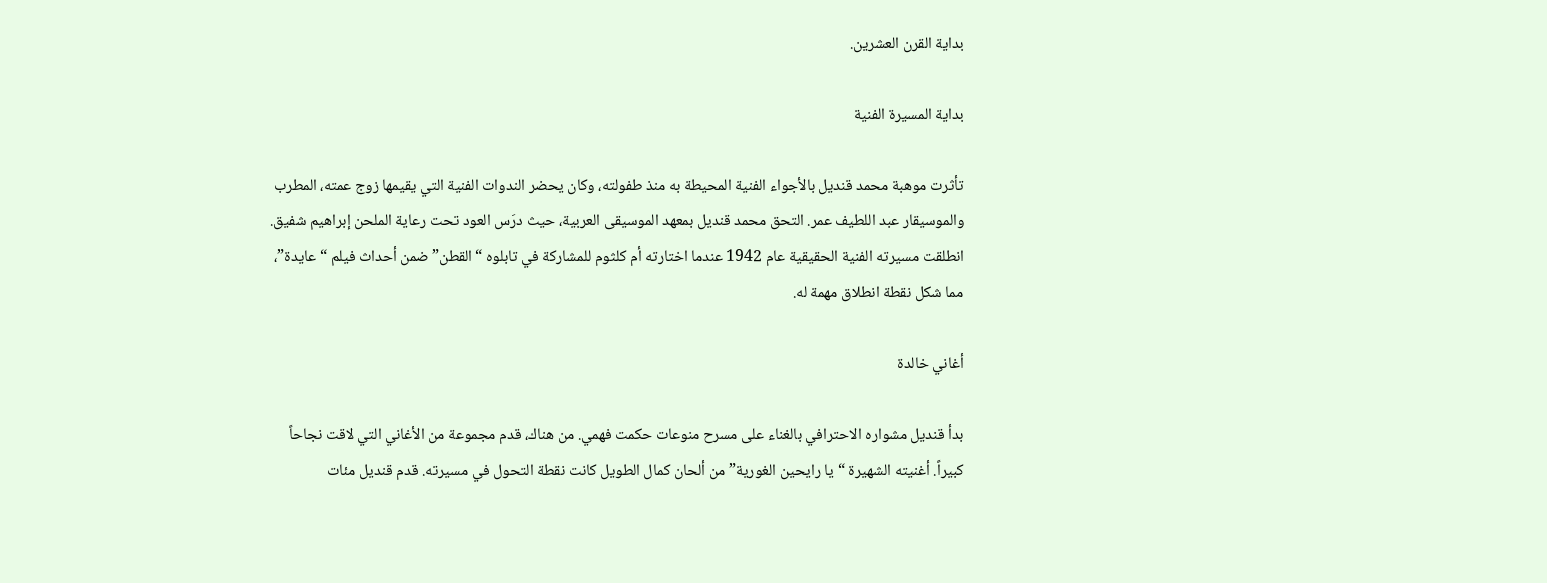بداية القرن العشرين.

بداية المسيرة الفنية

تأثرت موهبة محمد قنديل بالأجواء الفنية المحيطة به منذ طفولته، وكان يحضر الندوات الفنية التي يقيمها زوج عمته، المطرب والموسيقار عبد اللطيف عمر. التحق محمد قنديل بمعهد الموسيقى العربية، حيث درَس العود تحت رعاية الملحن إبراهيم شفيق. انطلقت مسيرته الفنية الحقيقية عام 1942 عندما اختارته أم كلثوم للمشاركة في تابلوه “القطن” ضمن أحداث فيلم “عايدة”، مما شكل نقطة انطلاق مهمة له.

أغاني خالدة

بدأ قنديل مشواره الاحترافي بالغناء على مسرح منوعات حكمت فهمي. من هناك، قدم مجموعة من الأغاني التي لاقت نجاحاً كبيراً. أغنيته الشهيرة “يا رايحين الغورية” من ألحان كمال الطويل كانت نقطة التحول في مسيرته. قدم قنديل مئات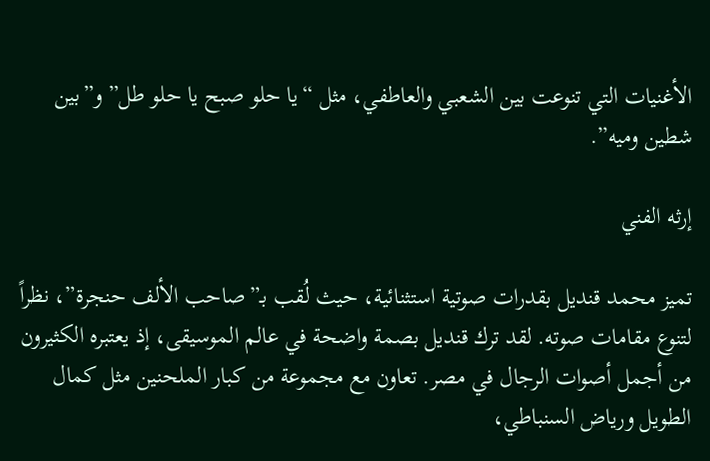الأغنيات التي تنوعت بين الشعبي والعاطفي، مثل “يا حلو صبح يا حلو طل” و”بين شطين وميه”.

إرثه الفني

تميز محمد قنديل بقدرات صوتية استثنائية، حيث لُقب بـ”صاحب الألف حنجرة”، نظراً لتنوع مقامات صوته. لقد ترك قنديل بصمة واضحة في عالم الموسيقى، إذ يعتبره الكثيرون من أجمل أصوات الرجال في مصر. تعاون مع مجموعة من كبار الملحنين مثل كمال الطويل ورياض السنباطي،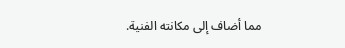مما أضاف إلى مكانته الفنية.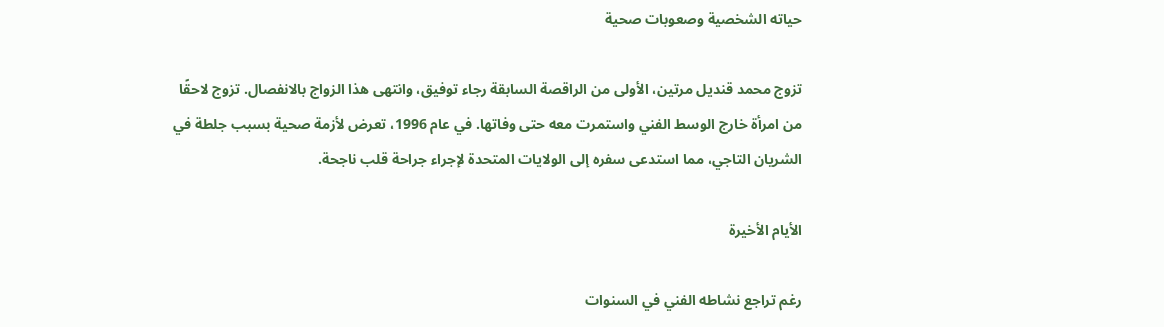حياته الشخصية وصعوبات صحية

تزوج محمد قنديل مرتين، الأولى من الراقصة السابقة رجاء توفيق، وانتهى هذا الزواج بالانفصال. تزوج لاحقًا من امرأة خارج الوسط الفني واستمرت معه حتى وفاتها. في عام 1996، تعرض لأزمة صحية بسبب جلطة في الشريان التاجي، مما استدعى سفره إلى الولايات المتحدة لإجراء جراحة قلب ناجحة.

الأيام الأخيرة

رغم تراجع نشاطه الفني في السنوات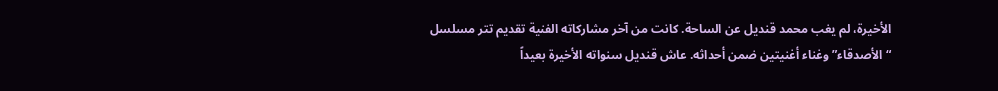الأخيرة، لم يغب محمد قنديل عن الساحة. كانت من آخر مشاركاته الفنية تقديم تتر مسلسل “الأصدقاء” وغناء أغنيتين ضمن أحداثه. عاش قنديل سنواته الأخيرة بعيداً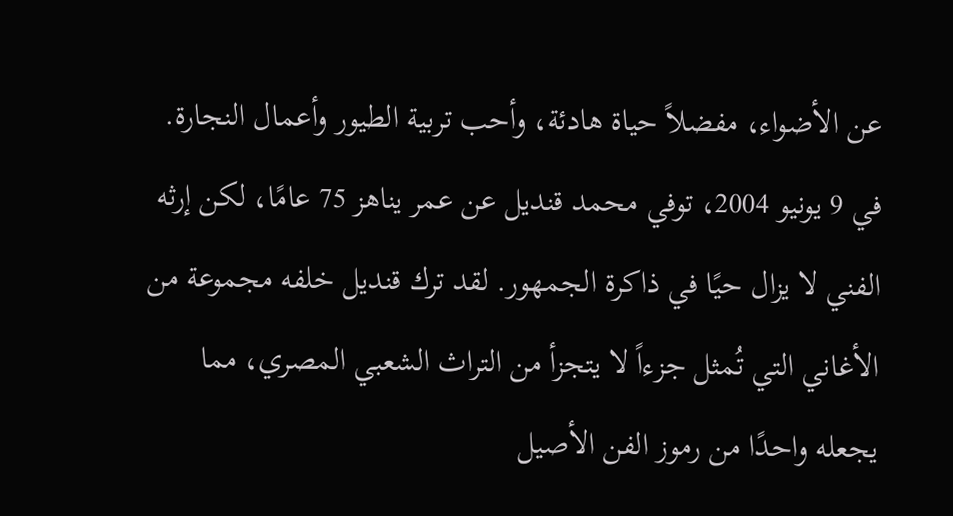عن الأضواء، مفضلاً حياة هادئة، وأحب تربية الطيور وأعمال النجارة.
في 9 يونيو 2004، توفي محمد قنديل عن عمر يناهز 75 عامًا، لكن إرثه الفني لا يزال حيًا في ذاكرة الجمهور. لقد ترك قنديل خلفه مجموعة من الأغاني التي تُمثل جزءاً لا يتجزأ من التراث الشعبي المصري، مما يجعله واحدًا من رموز الفن الأصيل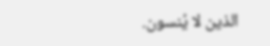الذين لا يُنسون.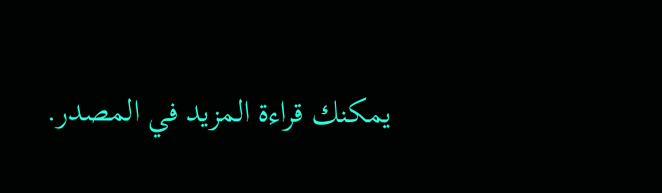يمكنك قراءة المزيد في المصدر.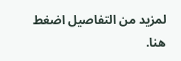لمزيد من التفاصيل اضغط هنا.